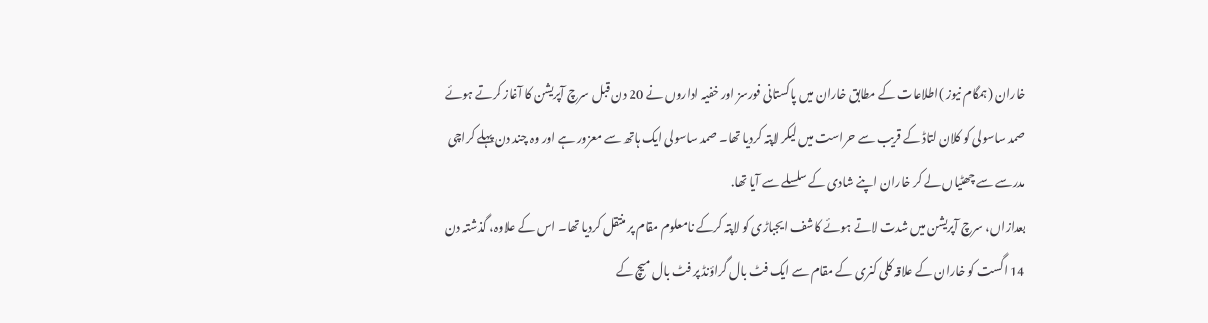خاران (ہمگام نیوز )اطلاعات کے مطابق خاران میں پاکستانی فورسز اور خفیہ اداروں نے 20 دن قبل سرچ آپریشن کا آغاز کرتے ہوئے صمد ساسولی کو کلان لتاڈ کے قریب سے حراست میں لیکر لاپتہ کردیا تھا۔ صمد ساسولی ایک ہاتھ سے معزور ہے اور وہ چند دن پہلے کراچی مدرسے سے چھٹیاں لے کر خاران اپنے شادی کے سلسلے سے آیا تھا.
بعدازاں، سرچ آپریشن میں شدت لاتے ہوئے کاشف ایجباڑی کو لاپتہ کرکے نامعلوم مقام پر منتقل کردیا تھا۔ اس کے علاوہ، گذشتہ دن 14 اگست کو خاران کے علاقہ کلی کنری کے مقام سے ایک فٹ بال گراؤنڈ پر فٹ بال میچ کے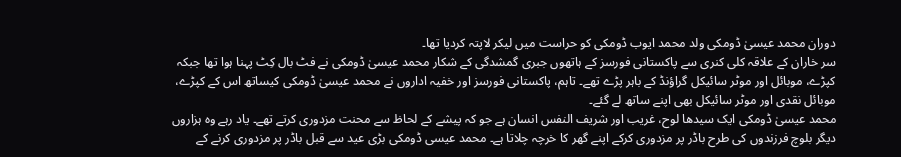دوران محمد عیسیٰ ڈومکی ولد محمد ایوب ڈومکی کو حراست میں لیکر لاپتہ کردیا تھا۔
سر خاران کے علاقہ کلی کنری سے پاکستانی فورسز کے ہاتھوں جبری گمشدگی کے شکار محمد عیسیٰ ڈومکی نے فٹ بال کِٹ پہنا ہوا تھا جبکہ کپڑے، موبائل اور موٹر سائیکل گراؤنڈ کے باہر پڑے تھے۔ تاہم، پاکستانی فورسز اور خفیہ اداروں نے محمد عیسیٰ ڈومکی کیساتھ اس کے کپڑے، موبائل نقدی اور موٹر سائیکل بھی اپنے ساتھ لے گئے۔
محمد عیسیٰ ڈومکی ایک سیدھا لوح، غریب اور شریف النفس انسان ہے جو کہ پیشے کے لحاظ سے محنت مزدوری کرتے تھے۔ یاد رہے وہ ہزاروں دیگر بلوچ فرزندوں کی طرح باڈر پر مزدوری کرکے اپنے گھر کا خرچہ چلاتا ہے۔ محمد عیسی ڈومکی بڑی عید سے قبل باڈر پر مزدوری کرنے کے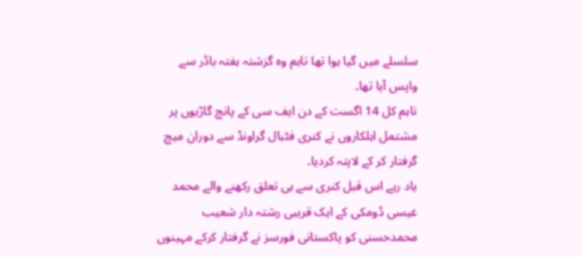سلسلے میں گیا ہوا تھا تاہم وہ گزشتہ ہفتہ باڈر سے واپس آیا تھا۔
تاہم کل 14 اگست کے دن ایف سی کے پانچ گاڑیوں پر مشتمل اہلکاروں نے کنری فٹبال گراونڈ سے دوران میچ گرفتار کر کے لاپتہ کردیا۔
یاد رہے اس قبل کنری سے ہی تعلق رکھنے والے محمد عیسی ڈومکی کے ایک قریبی رشتہ دار شعیب محمدحسنی کو پاکستانی فورسز نے گرفتار کرکے مہینوں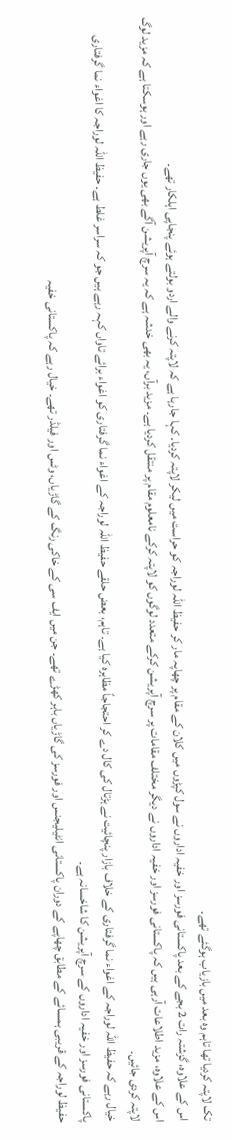تک لاپتہ کردیا تھا تاہم وہ بعد میں بازیاب ہوگئے تھے۔
اس کے علاوہ، گزشتہ رات 2 بجے کے بعد پاکستانی فورسز اور خفیہ اداروں نے سول کپڑوں میں کلان کے مقام پر چھاپہ مار کر حفیظ اللہ لوراجہ کو حراست میں لیکر لاپتہ کردیا۔ کہا جارہا ہے کہ لاپتہ کرنے والے اردو بولتے ہوئے پنجاپی اہلکار تھے۔
اس کے علاوہ، مزید اطلاعات آرہی ہیں کہ پاکستانی فورسز اور خفیہ اداروں نے دیگر مختلف مقامات پر سرچ آپریشن کرکے متعدد لوگوں کو لاپتہ کرکے نامعلوم مقام پر منتقل کردیا ہے۔ مزید برآں، یہ بھی خدشہ ہے کہ یہ سرچ آپریشن آگے بھی یوں جاری رہے اور ہوسکتا ہے کہ مزید لوگ لاپتہ کردی جائیں۔
خیال رہے کہ حفیظ اللہ لوراجہ کے اغواء نما گرفتاری کے خلاف بازار پنچائیت نے ہڑتال کی کال دے کر احتجاجاً مظاہرہ کیا ہے۔ تاہم، بعض حلقے حفیظ اللہ لوراجہ کے اغواء نما گرفتاری کو اغواء برائے تاواں کہہ رہے ہیں جو کہ سراسر غلط ہے۔ حفیظ اللہ لوراجہ کا اغواء نما گرفتاری پاکستانی فورسز اور خفیہ اداروں کے سرچ آپریشن کا شاخسانہ ہے۔
حفیظ لوراجہ کے قریبی ہمسائے کے مطابق چھاپے کے دوران پاکستانی انٹیلیجنس اور فورسز کی گاڑیاں باہر کھڑے تھے۔ جن میں ایف سی کے خاکی رنگ کے گاڑیاں، وٹس اور فیلڈر تھے۔ خیال رہے کہ پاکستانی خفیہ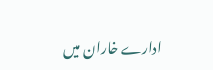ادارے خاران میں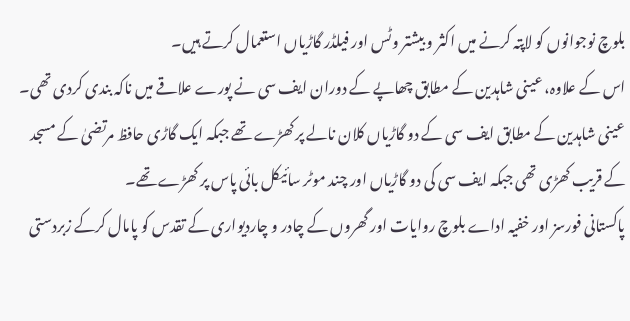بلوچ نوجوانوں کو لاپتہ کرنے میں اکثر و بیشتر وٹس اور فیلڈر گاڑیاں استعمال کرتے ہیں۔
اس کے علاوہ، عینی شاہدین کے مطابق چھاپے کے دوران ایف سی نے پورے علاقے میں ناکہ بندی کردی تھی۔ عینی شاہدین کے مطابق ایف سی کے دو گاڑیاں کلان نالے پر کھڑے تھے جبکہ ایک گاڑی حافظ مرتضیٰ کے مسجد کے قریب کھڑی تھی جبکہ ایف سی کی دو گاڑیاں اور چند موٹر سائیکل بائی پاس پر کھڑے تھے۔
پاکستانی فورسز اور خفیہ اداے بلوچ روایات اور گھروں کے چادر و چاردیواری کے تقدس کو پامال کرکے زبردستی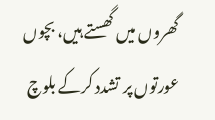گھروں میں گھستے ہیں، بچوں عورتوں پر تشدد کرکے بلوچ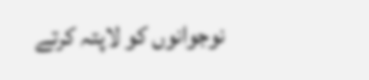نوجوانوں کو لاپتہ کرتے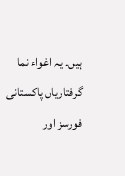ہیں۔ یہ اغواء نما گرفتاریاں پاکستانی فورسز اور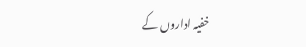خفیہ اداروں کے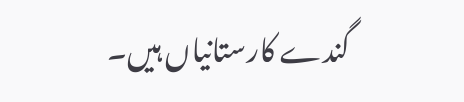گندے کارستانیاں ہیں۔